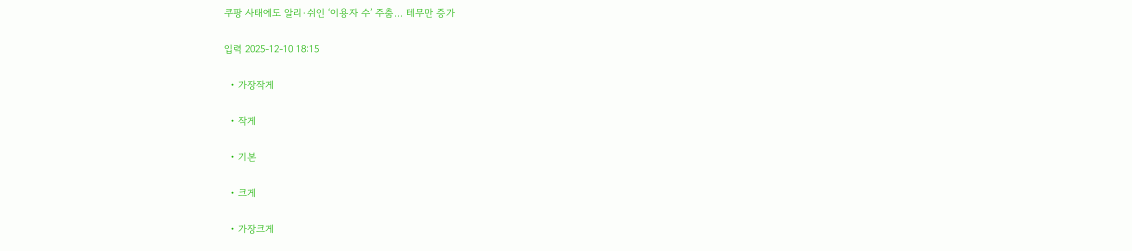쿠팡 사태에도 알리·쉬인 ‘이용자 수’ 주춤… 테무만 증가

입력 2025-12-10 18:15

  • 가장작게

  • 작게

  • 기본

  • 크게

  • 가장크게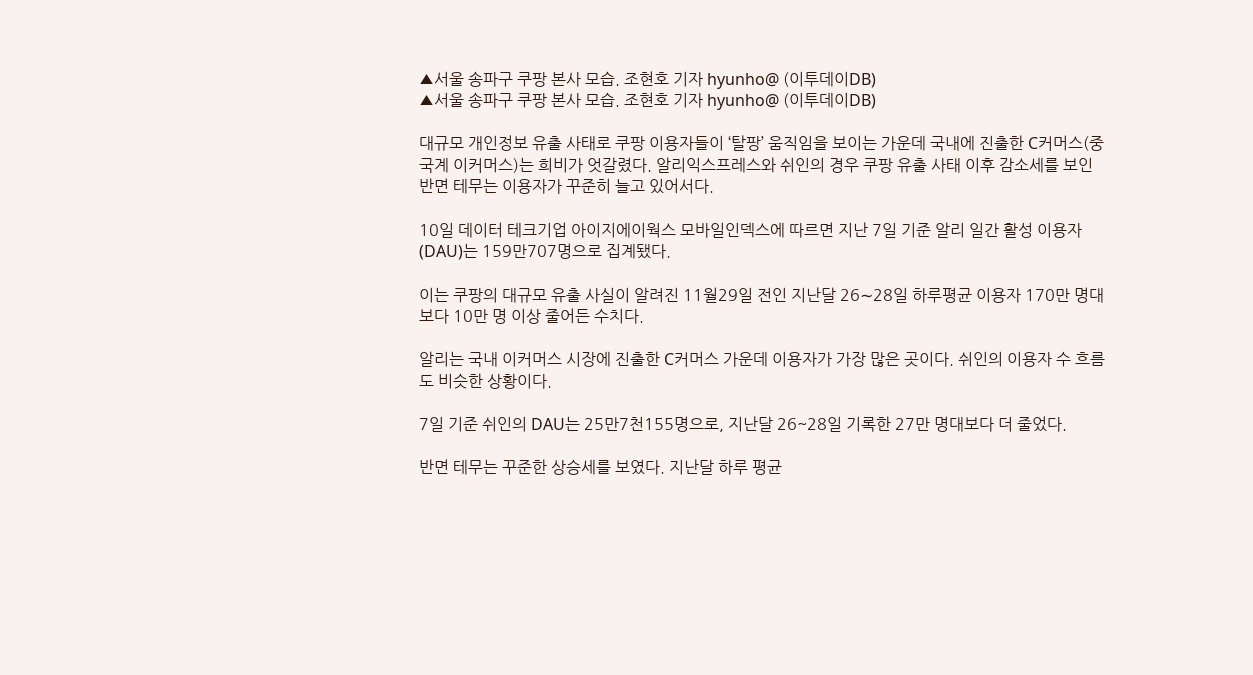▲서울 송파구 쿠팡 본사 모습. 조현호 기자 hyunho@ (이투데이DB)
▲서울 송파구 쿠팡 본사 모습. 조현호 기자 hyunho@ (이투데이DB)

대규모 개인정보 유출 사태로 쿠팡 이용자들이 ‘탈팡’ 움직임을 보이는 가운데 국내에 진출한 C커머스(중국계 이커머스)는 희비가 엇갈렸다. 알리익스프레스와 쉬인의 경우 쿠팡 유출 사태 이후 감소세를 보인 반면 테무는 이용자가 꾸준히 늘고 있어서다.

10일 데이터 테크기업 아이지에이웍스 모바일인덱스에 따르면 지난 7일 기준 알리 일간 활성 이용자(DAU)는 159만707명으로 집계됐다.

이는 쿠팡의 대규모 유출 사실이 알려진 11월29일 전인 지난달 26∼28일 하루평균 이용자 170만 명대보다 10만 명 이상 줄어든 수치다.

알리는 국내 이커머스 시장에 진출한 C커머스 가운데 이용자가 가장 많은 곳이다. 쉬인의 이용자 수 흐름도 비슷한 상황이다.

7일 기준 쉬인의 DAU는 25만7천155명으로, 지난달 26~28일 기록한 27만 명대보다 더 줄었다.

반면 테무는 꾸준한 상승세를 보였다. 지난달 하루 평균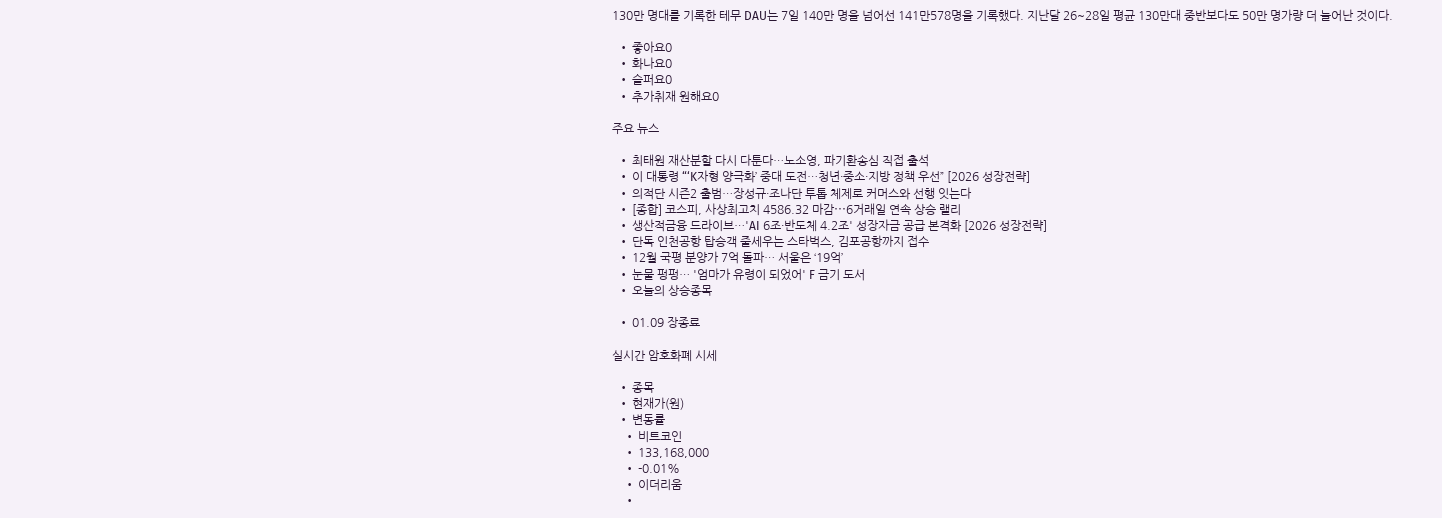130만 명대를 기록한 테무 DAU는 7일 140만 명을 넘어선 141만578명을 기록했다. 지난달 26~28일 평균 130만대 중반보다도 50만 명가량 더 늘어난 것이다.

  • 좋아요0
  • 화나요0
  • 슬퍼요0
  • 추가취재 원해요0

주요 뉴스

  • 최태원 재산분할 다시 다툰다…노소영, 파기환송심 직접 출석
  • 이 대통령 “‘K자형 양극화’ 중대 도전…청년·중소·지방 정책 우선” [2026 성장전략]
  • 의적단 시즌2 출범…장성규·조나단 투톱 체제로 커머스와 선행 잇는다
  • [종합] 코스피, 사상최고치 4586.32 마감⋯6거래일 연속 상승 랠리
  • 생산적금융 드라이브…'AI 6조·반도체 4.2조' 성장자금 공급 본격화 [2026 성장전략]
  • 단독 인천공항 탑승객 줄세우는 스타벅스, 김포공항까지 접수
  • 12월 국평 분양가 7억 돌파… 서울은 ‘19억’
  • 눈물 펑펑… '엄마가 유령이 되었어' F 금기 도서
  • 오늘의 상승종목

  • 01.09 장종료

실시간 암호화폐 시세

  • 종목
  • 현재가(원)
  • 변동률
    • 비트코인
    • 133,168,000
    • -0.01%
    • 이더리움
    •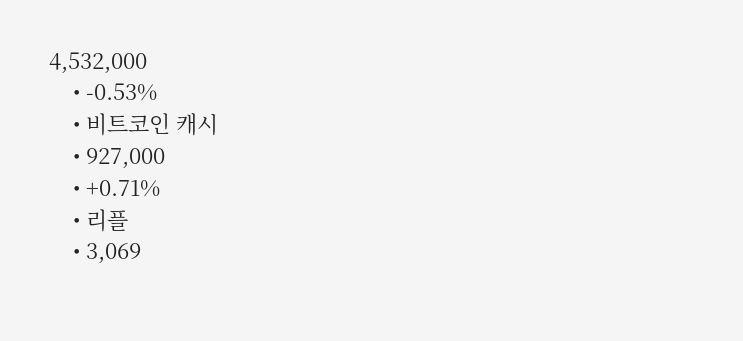4,532,000
    • -0.53%
    • 비트코인 캐시
    • 927,000
    • +0.71%
    • 리플
    • 3,069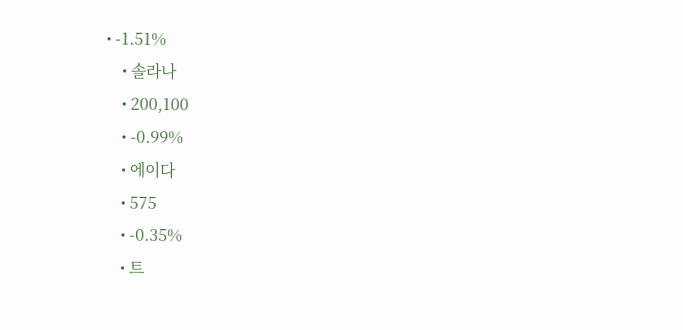• -1.51%
    • 솔라나
    • 200,100
    • -0.99%
    • 에이다
    • 575
    • -0.35%
    • 트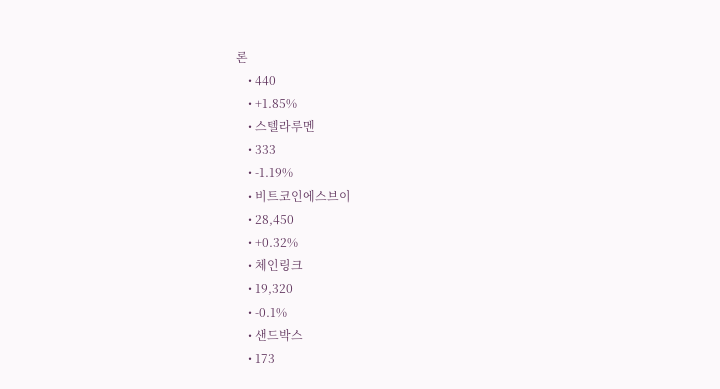론
    • 440
    • +1.85%
    • 스텔라루멘
    • 333
    • -1.19%
    • 비트코인에스브이
    • 28,450
    • +0.32%
    • 체인링크
    • 19,320
    • -0.1%
    • 샌드박스
    • 173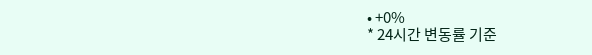• +0%
* 24시간 변동률 기준